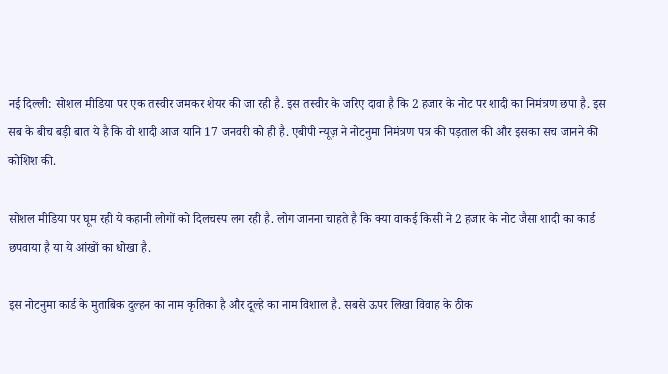नई दिल्ली: सोशल मीडिया पर एक तस्वीर जमकर शेयर की जा रही है. इस तस्वीर के जरिए दावा है कि 2 हजार के नोट पर शादी का निमंत्रण छपा है. इस सब के बीच बड़ी बात ये है कि वो शादी आज यानि 17 जनवरी को ही है. एबीपी न्यूज़ ने नोटनुमा निमंत्रण पत्र की पड़ताल की और इसका सच जानने की कोशिश की.

सोशल मीडिया पर घूम रही ये कहानी लोगों को दिलचस्प लग रही है. लोग जानना चाहते है कि क्या वाकई किसी ने 2 हजार के नोट जैसा शादी का कार्ड छपवाया है या ये आंखों का धोखा है.

इस नोटनुमा कार्ड के मुताबिक दुल्हन का नाम कृतिका है और दूल्हे का नाम विशाल है. सबसे ऊपर लिखा विवाह के ठीक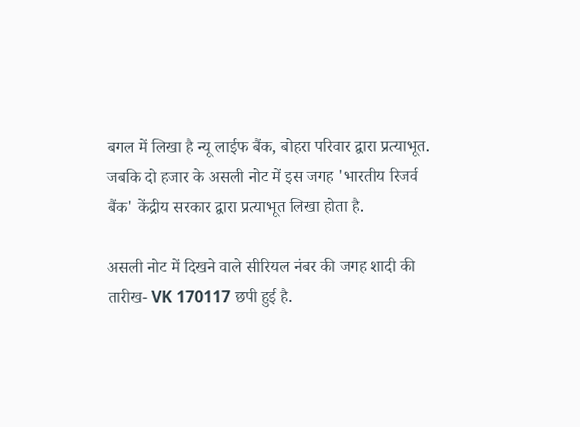बगल में लिखा है न्यू लाईफ बैंक, बोहरा परिवार द्वारा प्रत्याभूत. जबकि दो हजार के असली नोट में इस जगह 'भारतीय रिजर्व बैंक' केंद्रीय सरकार द्वारा प्रत्याभूत लिखा होता है.

असली नोट में दिखने वाले सीरियल नंबर की जगह शादी की तारीख- VK 170117 छपी हुई है.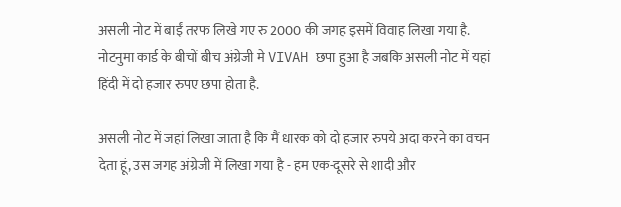असली नोट में बाईं तरफ लिखे गए रु 2000 की जगह इसमें विवाह लिखा गया है. नोटनुमा कार्ड के बीचों बीच अंग्रेजी मे VIVAH छपा हुआ है जबकि असली नोट में यहां हिंदी में दो हजार रुपए छपा होता है.

असली नोट में जहां लिखा जाता है कि मैं धारक को दो हजार रुपये अदा करने का वचन देता हूं, उस जगह अंग्रेजी में लिखा गया है - हम एक-दूसरे से शादी और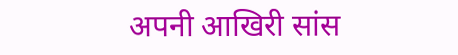अपनी आखिरी सांस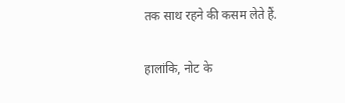तक साथ रहने की कसम लेते हैं.

हालांकि, नोट के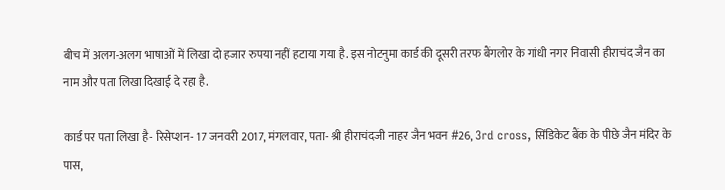बीच में अलग-अलग भाषाओं में लिखा दो हजार रुपया नहीं हटाया गया है. इस नोटनुमा कार्ड की दूसरी तरफ बैंगलोर के गांधी नगर निवासी हीराचंद जैन का नाम और पता लिखा दिखाई दे रहा है.

कार्ड पर पता लिखा है- रिसेप्शन- 17 जनवरी 2017, मंगलवार, पता- श्री हीराचंदजी नाहर जैन भवन #26, 3rd cross, सिंडिकेट बैंक के पीछे जैन मंदिर के पास,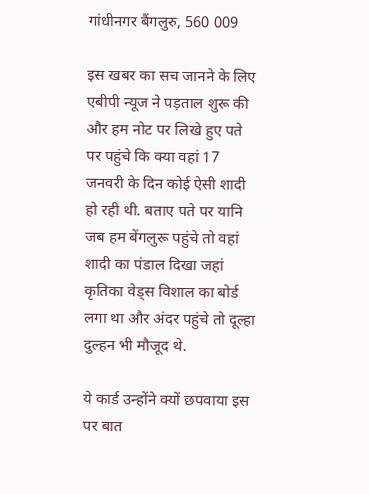गांधीनगर बैंगलुरु, 560 009

इस खबर का सच जानने के लिए एबीपी न्यूज ने पड़ताल शुरू की और हम नोट पर लिखे हुए पते पर पहुंचे कि क्या वहां 17 जनवरी के दिन कोई ऐसी शादी हो रही थी. बताए पते पर यानि जब हम बेंगलुरू पहुंचे तो वहां शादी का पंडाल दिखा जहां कृतिका वेड्स विशाल का बोर्ड लगा था और अंदर पहुंचे तो दूल्हा दुल्हन भी मौजूद थे.

ये कार्ड उन्होंने क्यों छपवाया इस पर बात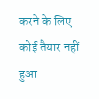करने के लिए कोई तैयार नहीं हुआ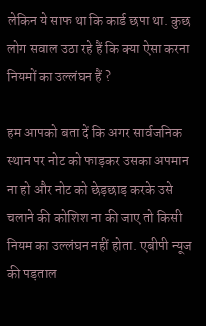लेकिन ये साफ था कि कार्ड छपा था. कुछ लोग सवाल उठा रहे हैं कि क्या ऐसा करना नियमों का उल्लंघन हैं ?

हम आपको बता दें कि अगर सार्वजनिक स्थान पर नोट को फाड़कर उसका अपमान ना हो और नोट को छेड़छाड़ करके उसे चलाने की कोशिश ना की जाए तो किसी नियम का उल्लंघन नहीं होता. एबीपी न्यूज की पड़ताल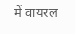में वायरल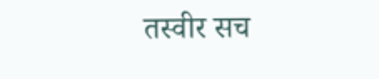तस्वीर सच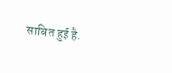साबित हुई है.